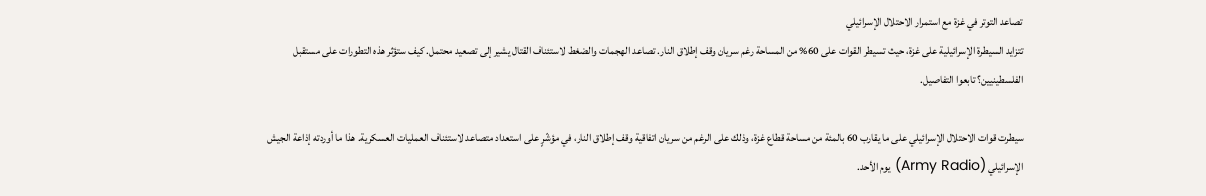تصاعد التوتر في غزة مع استمرار الاحتلال الإسرائيلي
تتزايد السيطرة الإسرائيلية على غزة، حيث تسيطر القوات على 60% من المساحة رغم سريان وقف إطلاق النار. تصاعد الهجمات والضغط لاستئناف القتال يشير إلى تصعيد محتمل. كيف ستؤثر هذه التطورات على مستقبل الفلسطينيين؟ تابعوا التفاصيل.

سيطرت قوات الاحتلال الإسرائيلي على ما يقارب 60 بالمئة من مساحة قطاع غزة، وذلك على الرغم من سريان اتفاقية وقف إطلاق النار، في مؤشّرٍ على استعداد متصاعد لاستئناف العمليات العسكرية. هذا ما أوردته إذاعة الجيش الإسرائيلي (Army Radio) يوم الأحد.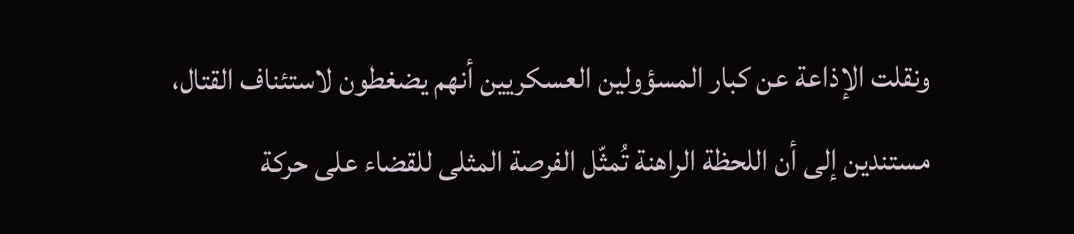ونقلت الإذاعة عن كبار المسؤولين العسكريين أنهم يضغطون لاستئناف القتال، مستندين إلى أن اللحظة الراهنة تُمثّل الفرصة المثلى للقضاء على حركة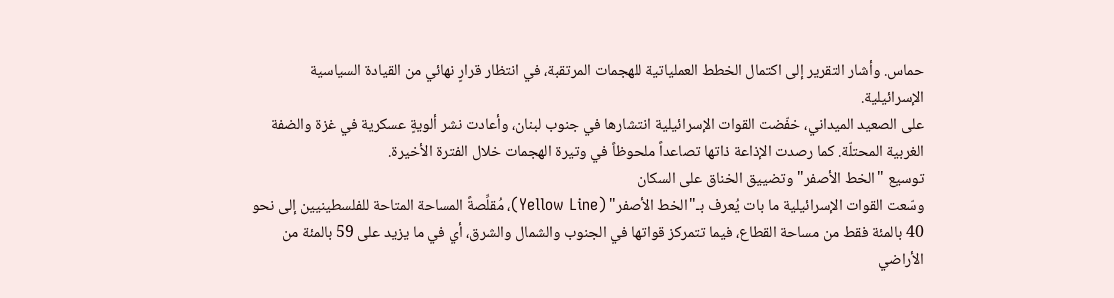حماس. وأشار التقرير إلى اكتمال الخطط العملياتية للهجمات المرتقبة، في انتظار قرارٍ نهائي من القيادة السياسية الإسرائيلية.
على الصعيد الميداني، خفّضت القوات الإسرائيلية انتشارها في جنوب لبنان، وأعادت نشر ألويةٍ عسكرية في غزة والضفة الغربية المحتلّة. كما رصدت الإذاعة ذاتها تصاعداً ملحوظاً في وتيرة الهجمات خلال الفترة الأخيرة.
توسيع "الخط الأصفر" وتضييق الخناق على السكان
وسّعت القوات الإسرائيلية ما بات يُعرف بـ"الخط الأصفر" (Yellow Line)، مُقلِّصةً المساحة المتاحة للفلسطينيين إلى نحو 40 بالمئة فقط من مساحة القطاع، فيما تتمركز قواتها في الجنوب والشمال والشرق، أي في ما يزيد على 59 بالمئة من الأراضي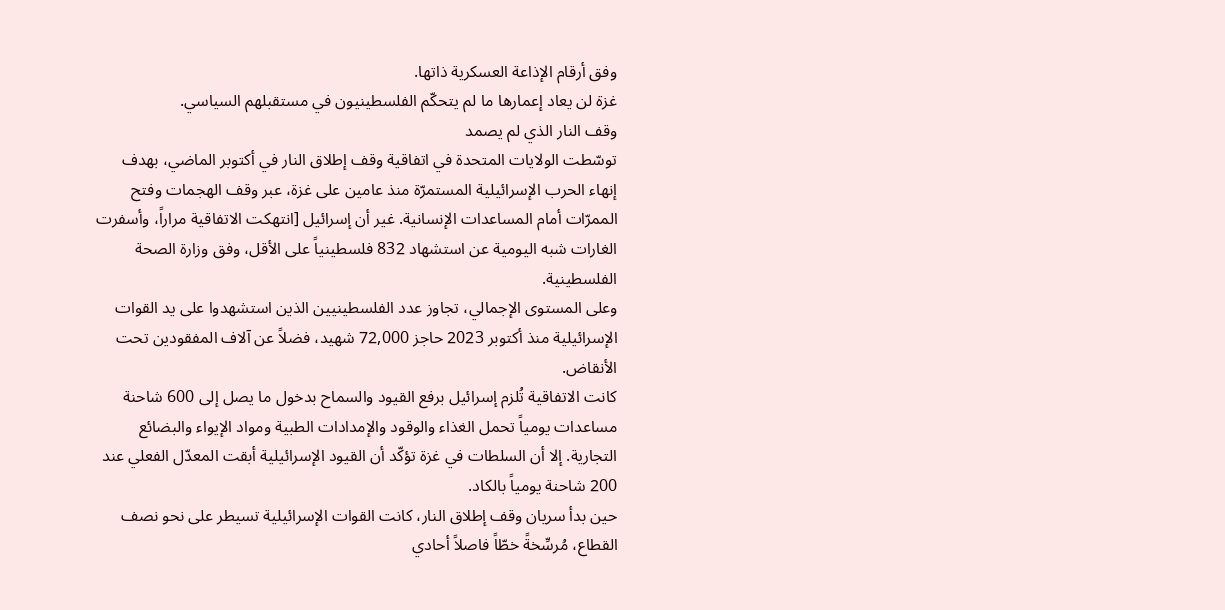وفق أرقام الإذاعة العسكرية ذاتها.
غزة لن يعاد إعمارها ما لم يتحكّم الفلسطينيون في مستقبلهم السياسي.
وقف النار الذي لم يصمد
توسّطت الولايات المتحدة في اتفاقية وقف إطلاق النار في أكتوبر الماضي، بهدف إنهاء الحرب الإسرائيلية المستمرّة منذ عامين على غزة، عبر وقف الهجمات وفتح الممرّات أمام المساعدات الإنسانية. غير أن إسرائيل [انتهكت الاتفاقية مراراً، وأسفرت الغارات شبه اليومية عن استشهاد 832 فلسطينياً على الأقل، وفق وزارة الصحة الفلسطينية.
وعلى المستوى الإجمالي، تجاوز عدد الفلسطينيين الذين استشهدوا على يد القوات الإسرائيلية منذ أكتوبر 2023 حاجز 72,000 شهيد، فضلاً عن آلاف المفقودين تحت الأنقاض.
كانت الاتفاقية تُلزم إسرائيل برفع القيود والسماح بدخول ما يصل إلى 600 شاحنة مساعدات يومياً تحمل الغذاء والوقود والإمدادات الطبية ومواد الإيواء والبضائع التجارية. إلا أن السلطات في غزة تؤكّد أن القيود الإسرائيلية أبقت المعدّل الفعلي عند 200 شاحنة يومياً بالكاد.
حين بدأ سريان وقف إطلاق النار، كانت القوات الإسرائيلية تسيطر على نحو نصف القطاع، مُرسِّخةً خطّاً فاصلاً أحادي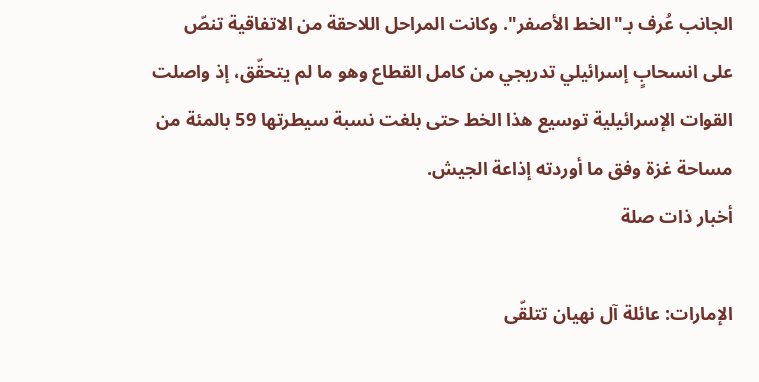الجانب عُرف بـ"الخط الأصفر". وكانت المراحل اللاحقة من الاتفاقية تنصّ على انسحابٍ إسرائيلي تدريجي من كامل القطاع وهو ما لم يتحقّق، إذ واصلت القوات الإسرائيلية توسيع هذا الخط حتى بلغت نسبة سيطرتها 59 بالمئة من مساحة غزة وفق ما أوردته إذاعة الجيش.
أخبار ذات صلة

الإمارات: عائلة آل نهيان تتلقّى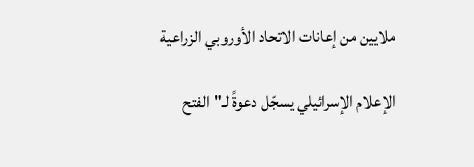ملايين من إعانات الاتحاد الأوروبي الزراعية

الإعلام الإسرائيلي يسجّل دعوةً لـ"الفتح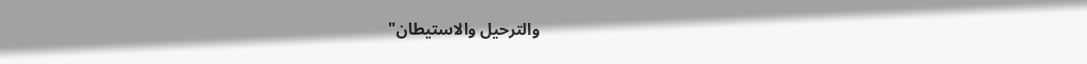والترحيل والاستيطان"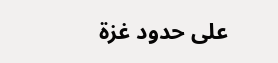على حدود غزة